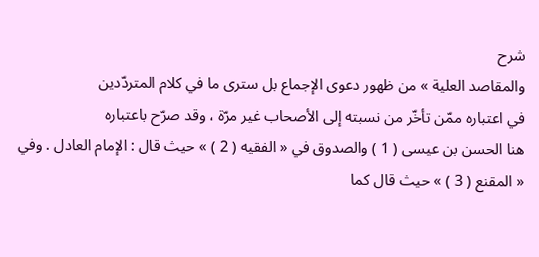شرح
والمقاصد العلية » من ظهور دعوى الإجماع بل سترى ما في كلام المتردّدين
في اعتباره ممّن تأخّر من نسبته إلى الأصحاب غير مرّة ، وقد صرّح باعتباره
هنا الحسن بن عيسى ( 1 ) والصدوق في « الفقيه ( 2 ) » حيث قال : الإمام العادل . وفي
« المقنع ( 3 ) » حيث قال كما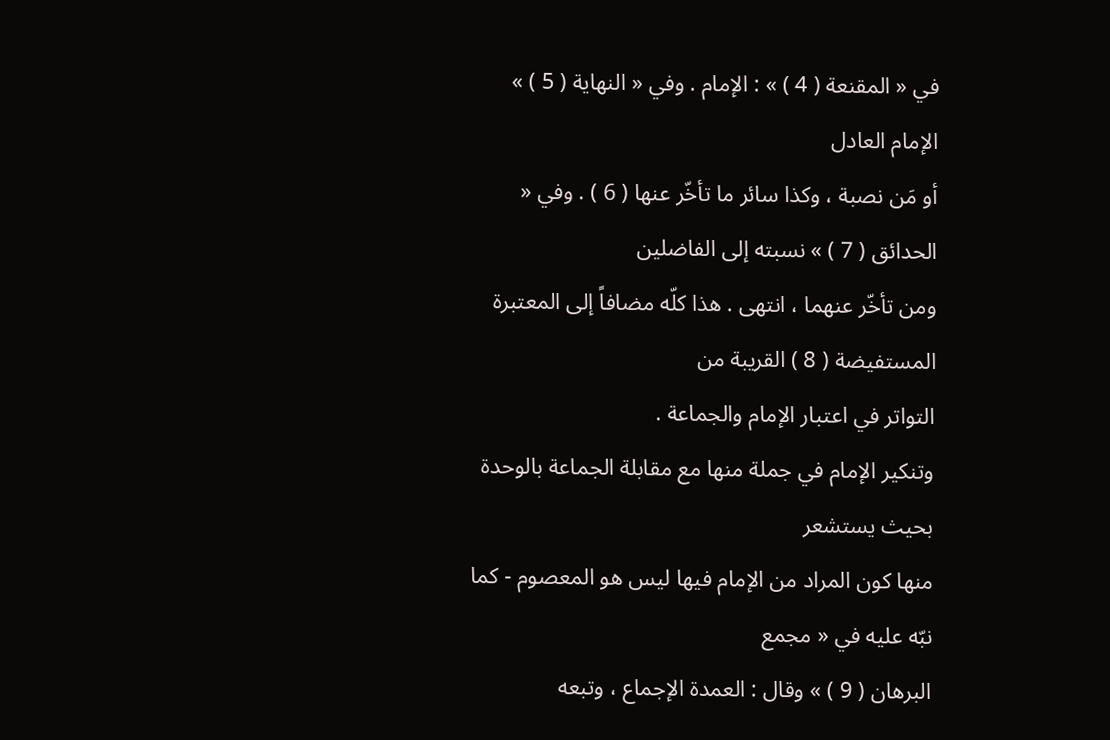في « المقنعة ( 4 ) » : الإمام . وفي « النهاية ( 5 ) » الإمام العادل
أو مَن نصبة ، وكذا سائر ما تأخّر عنها ( 6 ) . وفي « الحدائق ( 7 ) » نسبته إلى الفاضلين
ومن تأخّر عنهما ، انتهى . هذا كلّه مضافاً إلى المعتبرة المستفيضة ( 8 ) القريبة من
التواتر في اعتبار الإمام والجماعة .
وتنكير الإمام في جملة منها مع مقابلة الجماعة بالوحدة بحيث يستشعر
منها كون المراد من الإمام فيها ليس هو المعصوم - كما نبّه عليه في « مجمع
البرهان ( 9 ) » وقال : العمدة الإجماع ، وتبعه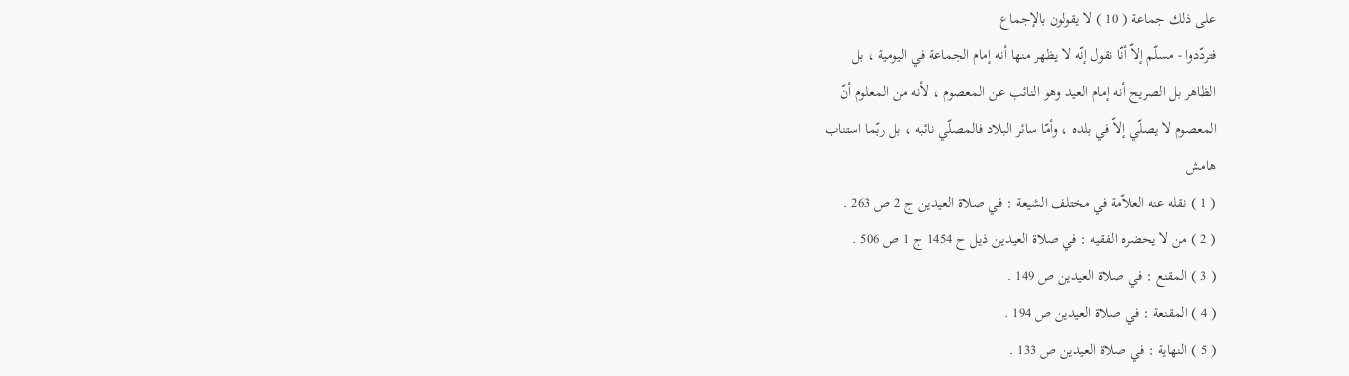على ذلك جماعة ( 10 ) لا يقولون بالإجماع
فتردّدوا - مسلّم إلاّ أنّا نقول إنّه لا يظهر منها أنه إمام الجماعة في اليومية ، بل
الظاهر بل الصريح أنه إمام العيد وهو النائب عن المعصوم ، لأنه من المعلوم أنّ
المعصوم لا يصلّي إلاّ في بلده ، وأمّا سائر البلاد فالمصلّي نائبه ، بل ربّما استناب
هامش
( 1 ) نقله عنه العلاّمة في مختلف الشيعة : في صلاة العيدين ج 2 ص 263 .
( 2 ) من لا يحضره الفقيه : في صلاة العيدين ذيل ح 1454 ج 1 ص 506 .
( 3 ) المقنع : في صلاة العيدين ص 149 .
( 4 ) المقنعة : في صلاة العيدين ص 194 .
( 5 ) النهاية : في صلاة العيدين ص 133 .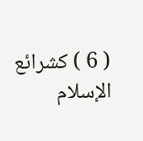( 6 ) كشرائع الإسلام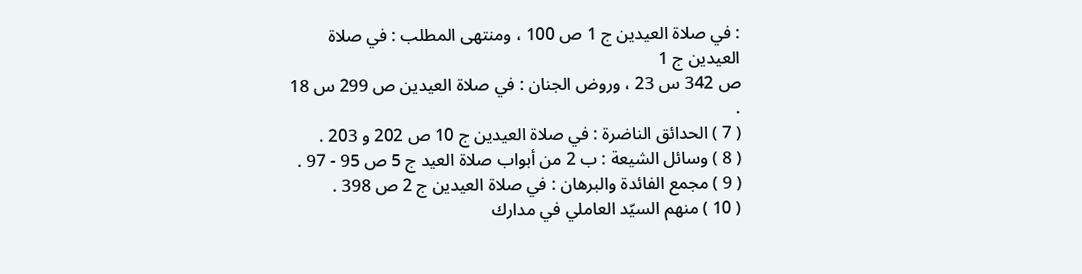: في صلاة العيدين ج 1 ص 100 ، ومنتهى المطلب : في صلاة العيدين ج 1
ص 342 س 23 ، وروض الجنان : في صلاة العيدين ص 299 س 18 .
( 7 ) الحدائق الناضرة : في صلاة العيدين ج 10 ص 202 و 203 .
( 8 ) وسائل الشيعة : ب 2 من أبواب صلاة العيد ج 5 ص 95 - 97 .
( 9 ) مجمع الفائدة والبرهان : في صلاة العيدين ج 2 ص 398 .
( 10 ) منهم السيّد العاملي في مدارك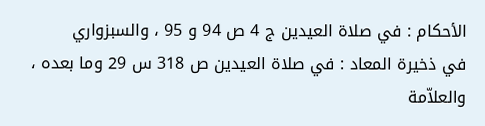الأحكام : في صلاة العيدين ج 4 ص 94 و 95 ، والسبزواري
في ذخيرة المعاد : في صلاة العيدين ص 318 س 29 وما بعده ، والعلاّمة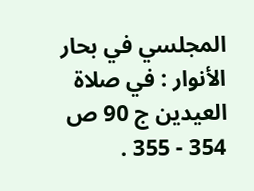المجلسي في بحار
الأنوار : في صلاة العيدين ج 90 ص 354 - 355 .